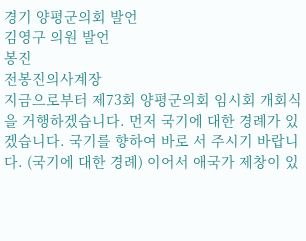경기 양평군의회 발언
김영구 의원 발언
봉진
전봉진의사계장
지금으로부터 제73회 양평군의회 임시회 개회식을 거행하겠습니다. 먼저 국기에 대한 경례가 있겠습니다. 국기를 향하여 바로 서 주시기 바랍니다. (국기에 대한 경례) 이어서 애국가 제창이 있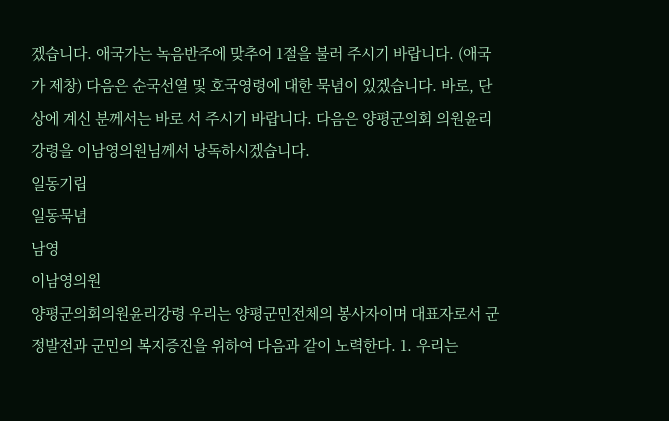겠습니다. 애국가는 녹음반주에 맞추어 1절을 불러 주시기 바랍니다. (애국가 제창) 다음은 순국선열 및 호국영령에 대한 묵념이 있겠습니다. 바로, 단상에 계신 분께서는 바로 서 주시기 바랍니다. 다음은 양평군의회 의원윤리강령을 이남영의원님께서 낭독하시겠습니다.
일동기립
일동묵념
남영
이남영의원
양평군의회의원윤리강령 우리는 양평군민전체의 봉사자이며 대표자로서 군정발전과 군민의 복지증진을 위하여 다음과 같이 노력한다. 1. 우리는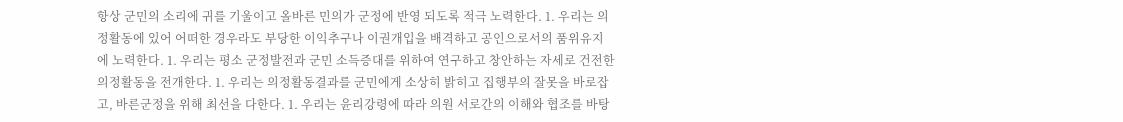항상 군민의 소리에 귀를 기울이고 올바른 민의가 군정에 반영 되도록 적극 노력한다. 1. 우리는 의정활동에 있어 어떠한 경우라도 부당한 이익추구나 이권개입을 배격하고 공인으로서의 품위유지에 노력한다. 1. 우리는 평소 군정발전과 군민 소득증대를 위하여 연구하고 창안하는 자세로 건전한 의정활동을 전개한다. 1. 우리는 의정활동결과를 군민에게 소상히 밝히고 집행부의 잘못을 바로잡고, 바른군정을 위해 최선을 다한다. 1. 우리는 윤리강령에 따라 의원 서로간의 이해와 협조를 바탕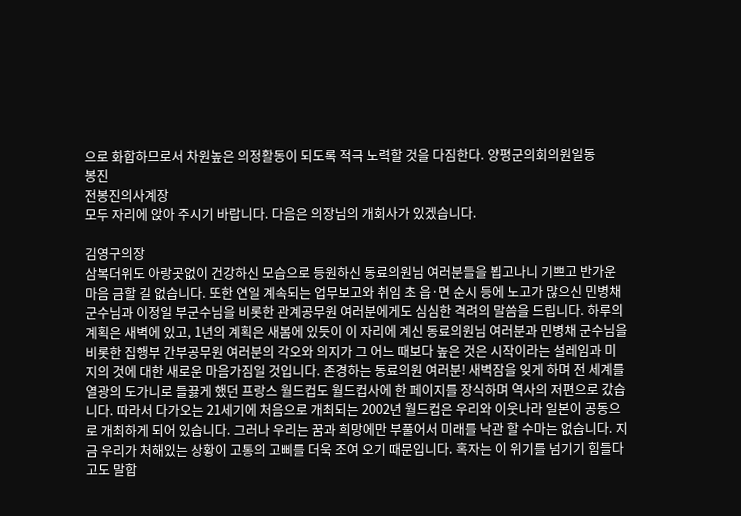으로 화합하므로서 차원높은 의정활동이 되도록 적극 노력할 것을 다짐한다. 양평군의회의원일동
봉진
전봉진의사계장
모두 자리에 앉아 주시기 바랍니다. 다음은 의장님의 개회사가 있겠습니다.

김영구의장
삼복더위도 아랑곳없이 건강하신 모습으로 등원하신 동료의원님 여러분들을 뵙고나니 기쁘고 반가운 마음 금할 길 없습니다. 또한 연일 계속되는 업무보고와 취임 초 읍·면 순시 등에 노고가 많으신 민병채 군수님과 이정일 부군수님을 비롯한 관계공무원 여러분에게도 심심한 격려의 말씀을 드립니다. 하루의 계획은 새벽에 있고, 1년의 계획은 새봄에 있듯이 이 자리에 계신 동료의원님 여러분과 민병채 군수님을 비롯한 집행부 간부공무원 여러분의 각오와 의지가 그 어느 때보다 높은 것은 시작이라는 설레임과 미지의 것에 대한 새로운 마음가짐일 것입니다. 존경하는 동료의원 여러분! 새벽잠을 잊게 하며 전 세계를 열광의 도가니로 들끓게 했던 프랑스 월드컵도 월드컵사에 한 페이지를 장식하며 역사의 저편으로 갔습니다. 따라서 다가오는 21세기에 처음으로 개최되는 2002년 월드컵은 우리와 이웃나라 일본이 공동으로 개최하게 되어 있습니다. 그러나 우리는 꿈과 희망에만 부풀어서 미래를 낙관 할 수마는 없습니다. 지금 우리가 처해있는 상황이 고통의 고삐를 더욱 조여 오기 때문입니다. 혹자는 이 위기를 넘기기 힘들다고도 말합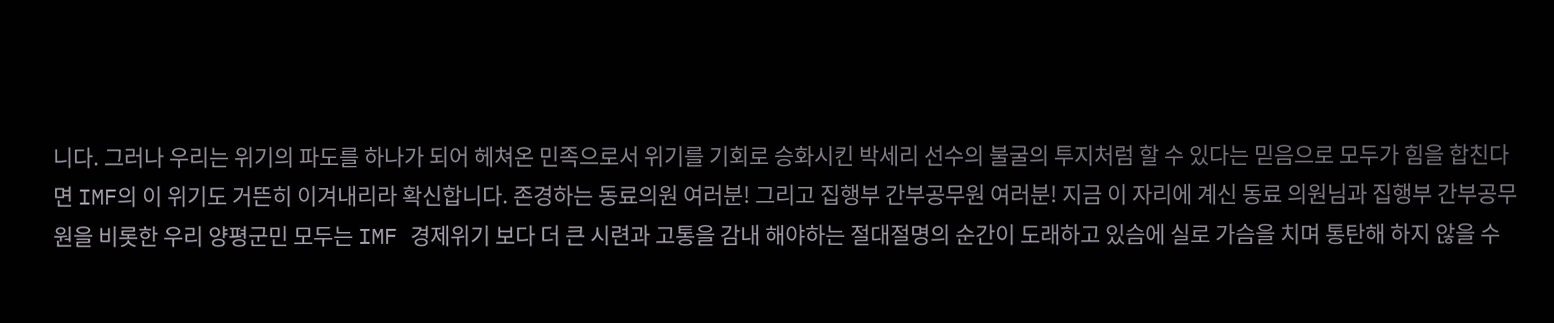니다. 그러나 우리는 위기의 파도를 하나가 되어 헤쳐온 민족으로서 위기를 기회로 승화시킨 박세리 선수의 불굴의 투지처럼 할 수 있다는 믿음으로 모두가 힘을 합친다면 IMF의 이 위기도 거뜬히 이겨내리라 확신합니다. 존경하는 동료의원 여러분! 그리고 집행부 간부공무원 여러분! 지금 이 자리에 계신 동료 의원님과 집행부 간부공무원을 비롯한 우리 양평군민 모두는 IMF 경제위기 보다 더 큰 시련과 고통을 감내 해야하는 절대절명의 순간이 도래하고 있슴에 실로 가슴을 치며 통탄해 하지 않을 수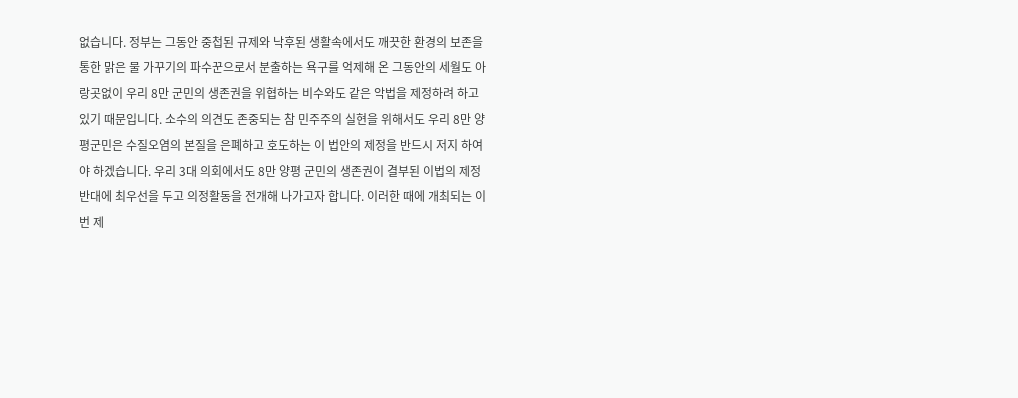없습니다. 정부는 그동안 중첩된 규제와 낙후된 생활속에서도 깨끗한 환경의 보존을 통한 맑은 물 가꾸기의 파수꾼으로서 분출하는 욕구를 억제해 온 그동안의 세월도 아랑곳없이 우리 8만 군민의 생존권을 위협하는 비수와도 같은 악법을 제정하려 하고 있기 때문입니다. 소수의 의견도 존중되는 참 민주주의 실현을 위해서도 우리 8만 양평군민은 수질오염의 본질을 은폐하고 호도하는 이 법안의 제정을 반드시 저지 하여야 하겠습니다. 우리 3대 의회에서도 8만 양평 군민의 생존권이 결부된 이법의 제정 반대에 최우선을 두고 의정활동을 전개해 나가고자 합니다. 이러한 때에 개최되는 이번 제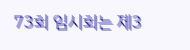73회 임시회는 제3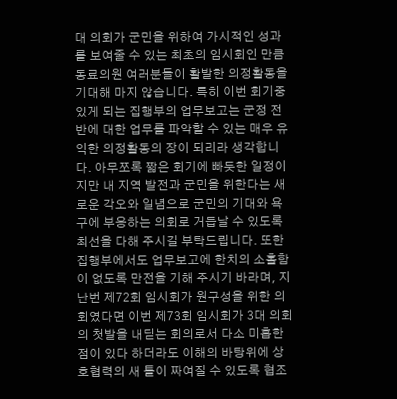대 의회가 군민을 위하여 가시적인 성과를 보여줄 수 있는 최초의 임시회인 만큼 동료의원 여러분들이 활발한 의정활동을 기대해 마지 않습니다. 특히 이번 회기중 있게 되는 집행부의 업무보고는 군정 전반에 대한 업무를 파악할 수 있는 매우 유익한 의정활동의 장이 되리라 생각합니다. 아무쪼록 짧은 회기에 빠듯한 일정이지만 내 지역 발전과 군민을 위한다는 새로운 각오와 일념으로 군민의 기대와 욕구에 부응하는 의회로 거듭날 수 있도록 최선을 다해 주시길 부탁드립니다. 또한 집행부에서도 업무보고에 한치의 소홀함이 없도록 만전을 기해 주시기 바라며, 지난번 제72회 임시회가 원구성을 위한 의회였다면 이번 제73회 임시회가 3대 의회의 첫발을 내딛는 회의로서 다소 미흡한 점이 있다 하더라도 이해의 바탕위에 상호협력의 새 틀이 짜여질 수 있도록 협조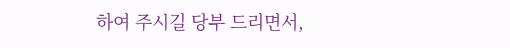하여 주시길 당부 드리면서,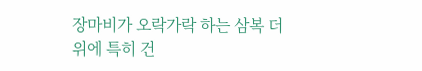장마비가 오락가락 하는 삼복 더위에 특히 건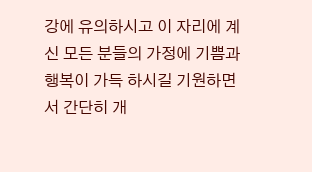강에 유의하시고 이 자리에 계신 모든 분들의 가정에 기쁨과 행복이 가득 하시길 기원하면서 간단히 개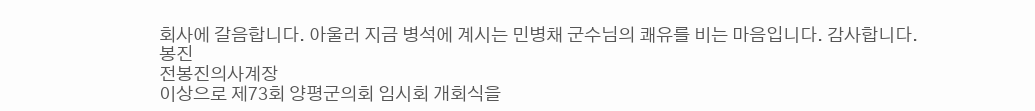회사에 갈음합니다. 아울러 지금 병석에 계시는 민병채 군수님의 쾌유를 비는 마음입니다. 감사합니다.
봉진
전봉진의사계장
이상으로 제73회 양평군의회 임시회 개회식을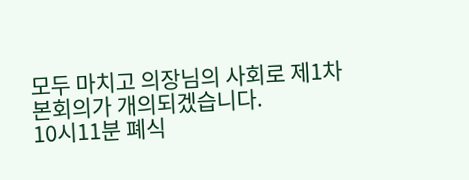모두 마치고 의장님의 사회로 제1차 본회의가 개의되겠습니다.
10시11분 폐식